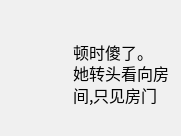顿时傻了。 她转头看向房间,只见房门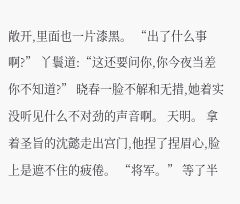敞开,里面也一片漆黑。 “出了什么事啊?” 丫鬟道:“这还要问你,你今夜当差你不知道?” 晓春一脸不解和无措,她着实没听见什么不对劲的声音啊。 天明。 拿着圣旨的沈懿走出宫门,他捏了捏眉心,脸上是遮不住的疲倦。 “将军。” 等了半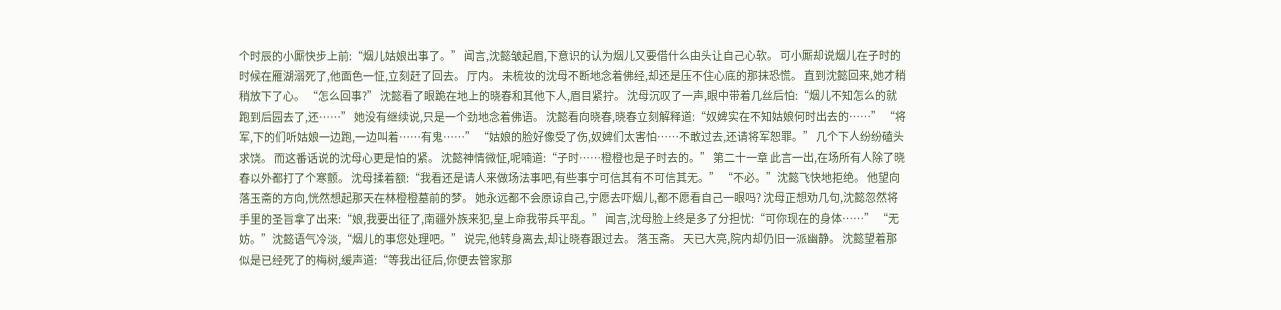个时辰的小厮快步上前:“烟儿姑娘出事了。” 闻言,沈懿皱起眉,下意识的认为烟儿又要借什么由头让自己心软。 可小厮却说烟儿在子时的时候在雁湖溺死了,他面色一怔,立刻赶了回去。 厅内。 未梳妆的沈母不断地念着佛经,却还是压不住心底的那抹恐慌。 直到沈懿回来,她才稍稍放下了心。 “怎么回事?” 沈懿看了眼跪在地上的晓春和其他下人,眉目紧拧。 沈母沉叹了一声,眼中带着几丝后怕:“烟儿不知怎么的就跑到后园去了,还……” 她没有继续说,只是一个劲地念着佛语。 沈懿看向晓春,晓春立刻解释道:“奴婢实在不知姑娘何时出去的……” “将军,下的们听姑娘一边跑,一边叫着……有鬼……” “姑娘的脸好像受了伤,奴婢们太害怕……不敢过去,还请将军恕罪。” 几个下人纷纷磕头求饶。 而这番话说的沈母心更是怕的紧。 沈懿神情微怔,呢喃道:“子时……橙橙也是子时去的。” 第二十一章 此言一出,在场所有人除了晓春以外都打了个寒颤。 沈母揉着额:“我看还是请人来做场法事吧,有些事宁可信其有不可信其无。” “不必。”沈懿飞快地拒绝。 他望向落玉斋的方向,恍然想起那天在林橙橙墓前的梦。 她永远都不会原谅自己,宁愿去吓烟儿,都不愿看自己一眼吗? 沈母正想劝几句,沈懿忽然将手里的圣旨拿了出来:“娘,我要出征了,南疆外族来犯,皇上命我带兵平乱。” 闻言,沈母脸上终是多了分担忧:“可你现在的身体……” “无妨。”沈懿语气冷淡,“烟儿的事您处理吧。” 说完,他转身离去,却让晓春跟过去。 落玉斋。 天已大亮,院内却仍旧一派幽静。 沈懿望着那似是已经死了的梅树,缓声道:“等我出征后,你便去管家那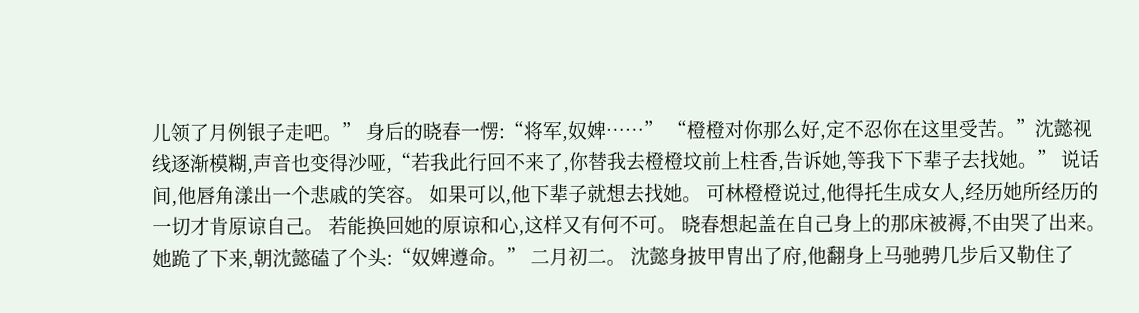儿领了月例银子走吧。” 身后的晓春一愣:“将军,奴婢……” “橙橙对你那么好,定不忍你在这里受苦。”沈懿视线逐渐模糊,声音也变得沙哑,“若我此行回不来了,你替我去橙橙坟前上柱香,告诉她,等我下下辈子去找她。” 说话间,他唇角漾出一个悲戚的笑容。 如果可以,他下辈子就想去找她。 可林橙橙说过,他得托生成女人,经历她所经历的一切才肯原谅自己。 若能换回她的原谅和心,这样又有何不可。 晓春想起盖在自己身上的那床被褥,不由哭了出来。 她跪了下来,朝沈懿磕了个头:“奴婢遵命。” 二月初二。 沈懿身披甲胄出了府,他翻身上马驰骋几步后又勒住了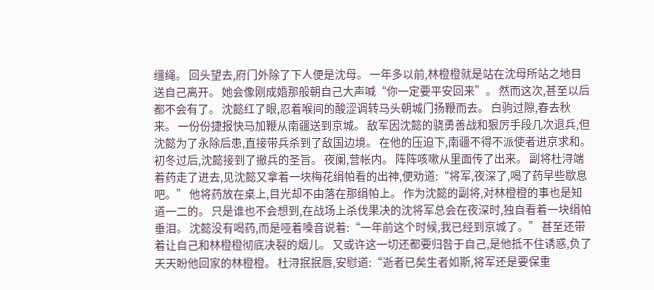缰绳。 回头望去,府门外除了下人便是沈母。 一年多以前,林橙橙就是站在沈母所站之地目送自己离开。 她会像刚成婚那般朝自己大声喊“你一定要平安回来”。 然而这次,甚至以后都不会有了。 沈懿红了眼,忍着喉间的酸涩调转马头朝城门扬鞭而去。 白驹过隙,春去秋来。 一份份捷报快马加鞭从南疆送到京城。 敌军因沈懿的骁勇善战和狠厉手段几次退兵,但沈懿为了永除后患,直接带兵杀到了敌国边境。 在他的压迫下,南疆不得不派使者进京求和。 初冬过后,沈懿接到了撤兵的圣旨。 夜阑,营帐内。 阵阵咳嗽从里面传了出来。 副将杜浔端着药走了进去,见沈懿又拿着一块梅花绢帕看的出神,便劝道:“将军,夜深了,喝了药早些歇息吧。” 他将药放在桌上,目光却不由落在那绢帕上。 作为沈懿的副将,对林橙橙的事也是知道一二的。 只是谁也不会想到,在战场上杀伐果决的沈将军总会在夜深时,独自看着一块绢帕垂泪。 沈懿没有喝药,而是哑着嗓音说着:“一年前这个时候,我已经到京城了。” 甚至还带着让自己和林橙橙彻底决裂的烟儿。 又或许这一切还都要归咎于自己,是他抵不住诱惑,负了天天盼他回家的林橙橙。 杜浔抿抿唇,安慰道:“逝者已矣生者如斯,将军还是要保重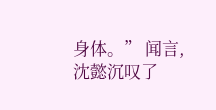身体。” 闻言,沈懿沉叹了